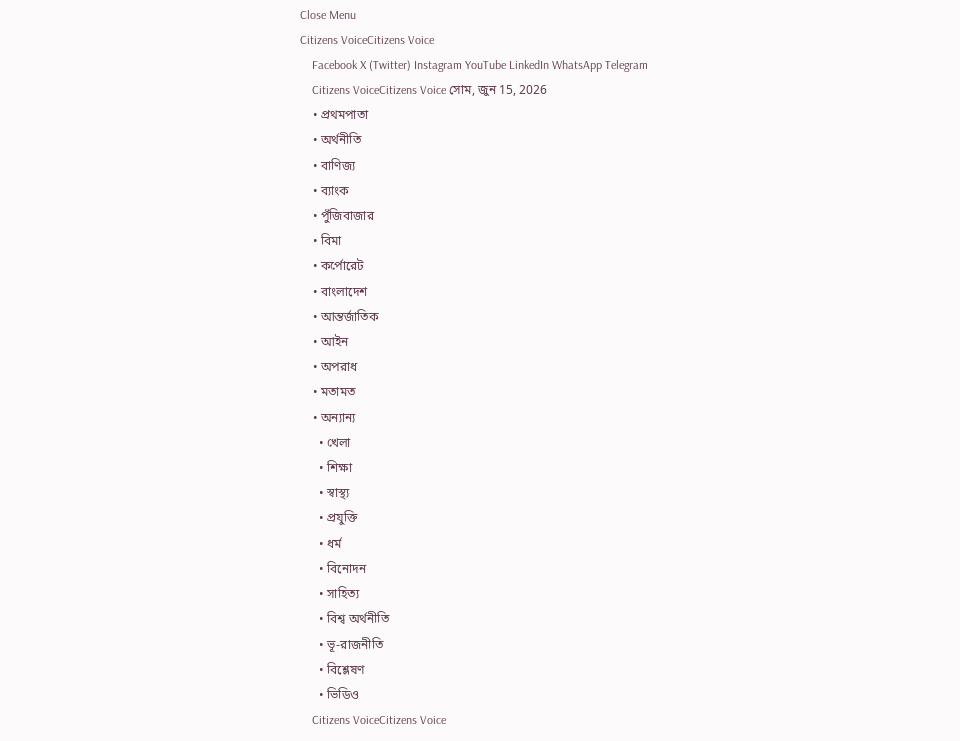Close Menu
Citizens VoiceCitizens Voice
    Facebook X (Twitter) Instagram YouTube LinkedIn WhatsApp Telegram
    Citizens VoiceCitizens Voice সোম, জুন 15, 2026
    • প্রথমপাতা
    • অর্থনীতি
    • বাণিজ্য
    • ব্যাংক
    • পুঁজিবাজার
    • বিমা
    • কর্পোরেট
    • বাংলাদেশ
    • আন্তর্জাতিক
    • আইন
    • অপরাধ
    • মতামত
    • অন্যান্য
      • খেলা
      • শিক্ষা
      • স্বাস্থ্য
      • প্রযুক্তি
      • ধর্ম
      • বিনোদন
      • সাহিত্য
      • বিশ্ব অর্থনীতি
      • ভূ-রাজনীতি
      • বিশ্লেষণ
      • ভিডিও
    Citizens VoiceCitizens Voice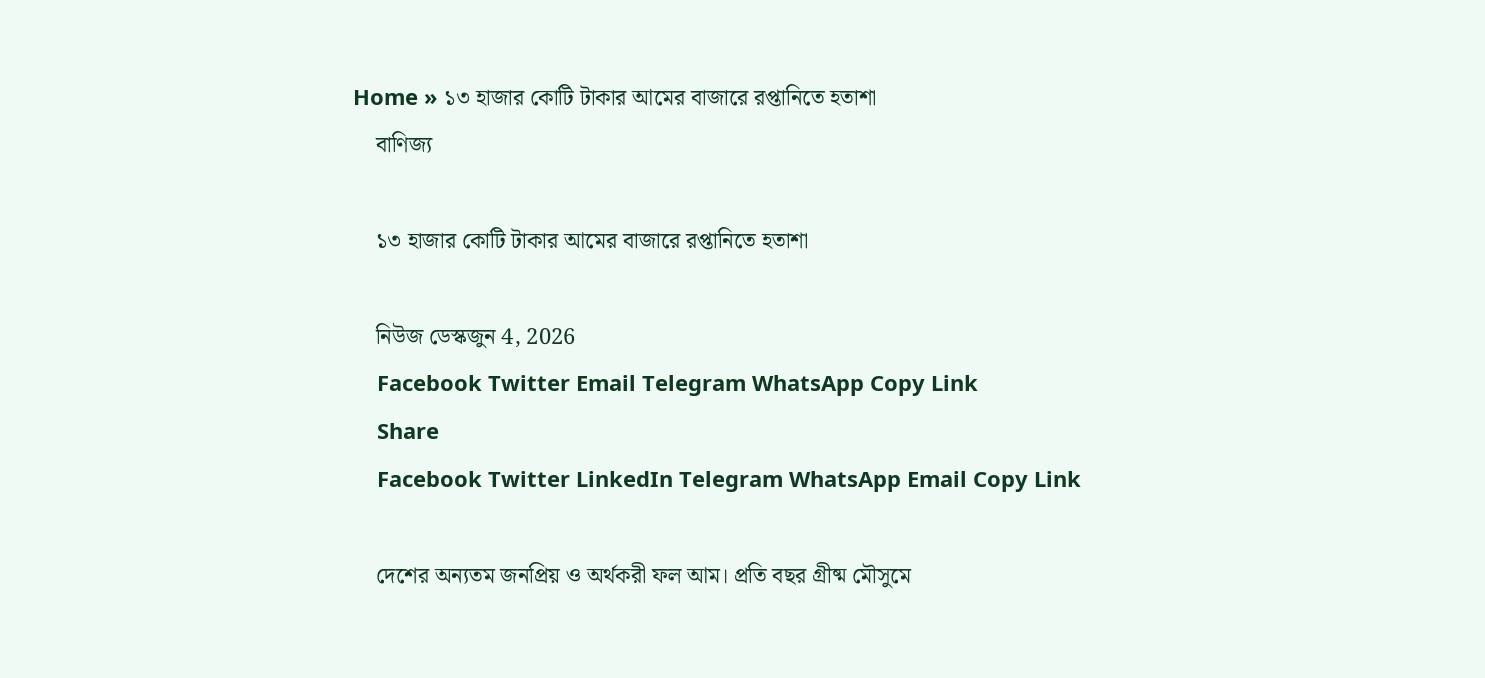Home » ১৩ হাজার কোটি টাকার আমের বাজারে রপ্তানিতে হতাশা
    বাণিজ্য

    ১৩ হাজার কোটি টাকার আমের বাজারে রপ্তানিতে হতাশা

    নিউজ ডেস্কজুন 4, 2026
    Facebook Twitter Email Telegram WhatsApp Copy Link
    Share
    Facebook Twitter LinkedIn Telegram WhatsApp Email Copy Link

    দেশের অন্যতম জনপ্রিয় ও অর্থকরী ফল আম। প্রতি বছর গ্রীষ্ম মৌসুমে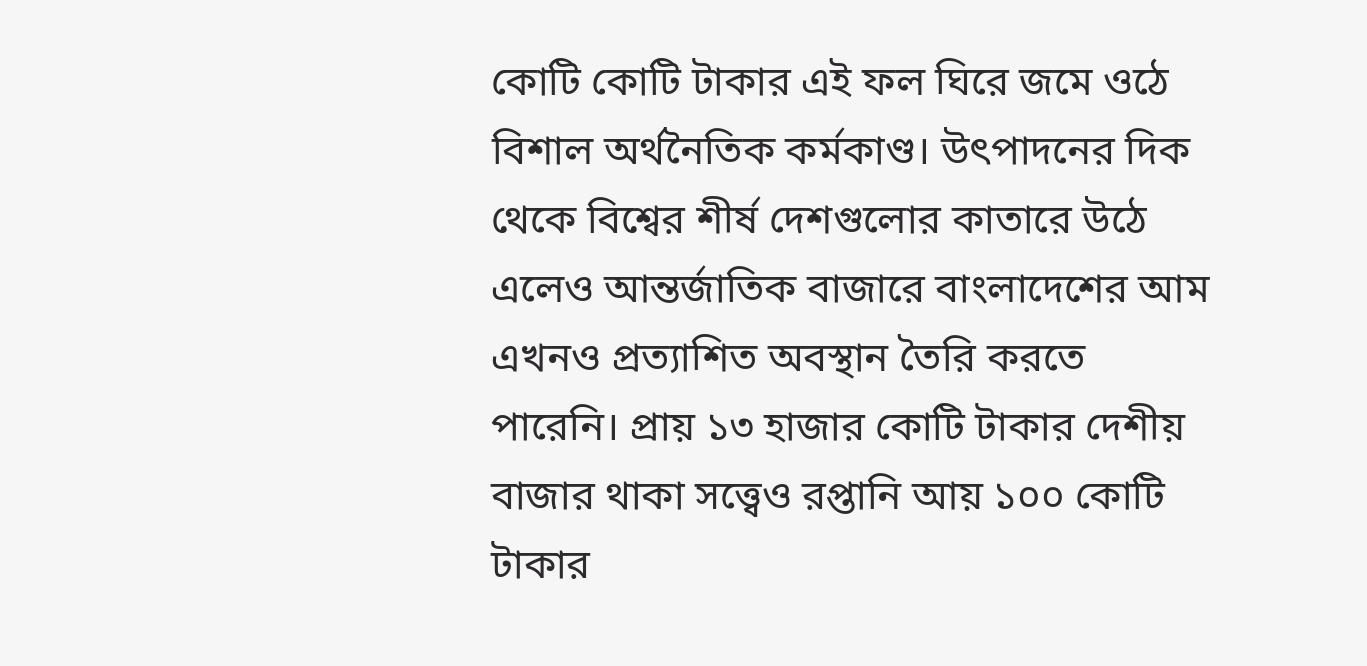কোটি কোটি টাকার এই ফল ঘিরে জমে ওঠে বিশাল অর্থনৈতিক কর্মকাণ্ড। উৎপাদনের দিক থেকে বিশ্বের শীর্ষ দেশগুলোর কাতারে উঠে এলেও আন্তর্জাতিক বাজারে বাংলাদেশের আম এখনও প্রত্যাশিত অবস্থান তৈরি করতে পারেনি। প্রায় ১৩ হাজার কোটি টাকার দেশীয় বাজার থাকা সত্ত্বেও রপ্তানি আয় ১০০ কোটি টাকার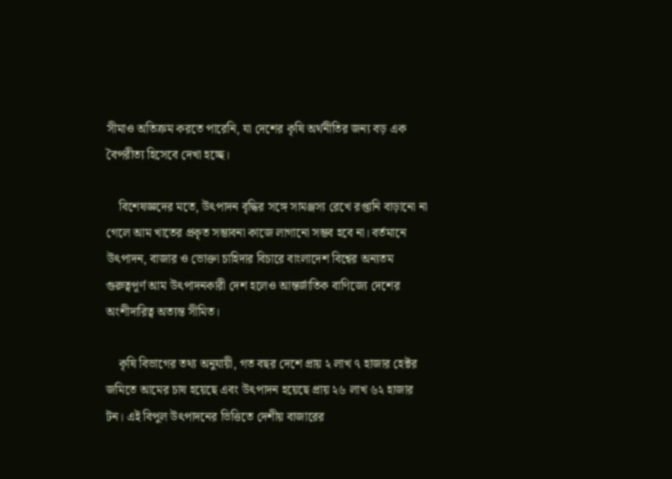সীমাও অতিক্রম করতে পারেনি, যা দেশের কৃষি অর্থনীতির জন্য বড় এক বৈপরীত্য হিসেবে দেখা হচ্ছে।

    বিশেষজ্ঞদের মতে, উৎপাদন বৃদ্ধির সঙ্গে সামঞ্জস্য রেখে রপ্তানি বাড়ানো না গেলে আম খাতের প্রকৃত সম্ভাবনা কাজে লাগানো সম্ভব হবে না। বর্তমানে উৎপাদন, বাজার ও ভোক্তা চাহিদার বিচারে বাংলাদেশ বিশ্বের অন্যতম গুরুত্বপূর্ণ আম উৎপাদনকারী দেশ হলেও আন্তর্জাতিক বাণিজ্যে দেশের অংশীদারিত্ব অত্যন্ত সীমিত।

    কৃষি বিভাগের তথ্য অনুযায়ী, গত বছর দেশে প্রায় ২ লাখ ৭ হাজার হেক্টর জমিতে আমের চাষ হয়েছে এবং উৎপাদন হয়েছে প্রায় ২৬ লাখ ৬২ হাজার টন। এই বিপুল উৎপাদনের ভিত্তিতে দেশীয় বাজারের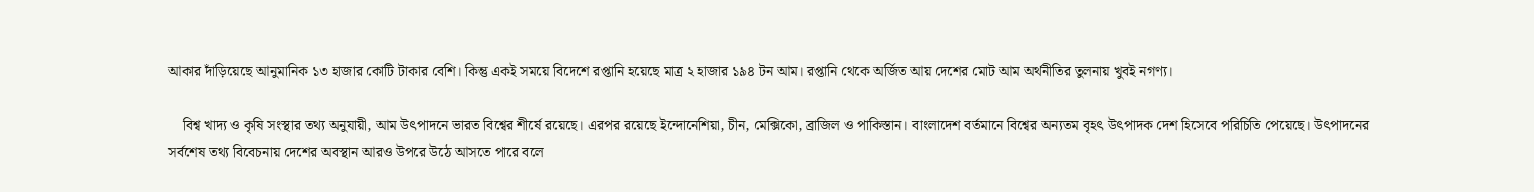আকার দাঁড়িয়েছে আনুমানিক ১৩ হাজার কোটি টাকার বেশি। কিন্তু একই সময়ে বিদেশে রপ্তানি হয়েছে মাত্র ২ হাজার ১৯৪ টন আম। রপ্তানি থেকে অর্জিত আয় দেশের মোট আম অর্থনীতির তুলনায় খুবই নগণ্য।

    বিশ্ব খাদ্য ও কৃষি সংস্থার তথ্য অনুযায়ী, আম উৎপাদনে ভারত বিশ্বের শীর্ষে রয়েছে। এরপর রয়েছে ইন্দোনেশিয়া, চীন, মেক্সিকো, ব্রাজিল ও পাকিস্তান। বাংলাদেশ বর্তমানে বিশ্বের অন্যতম বৃহৎ উৎপাদক দেশ হিসেবে পরিচিতি পেয়েছে। উৎপাদনের সর্বশেষ তথ্য বিবেচনায় দেশের অবস্থান আরও উপরে উঠে আসতে পারে বলে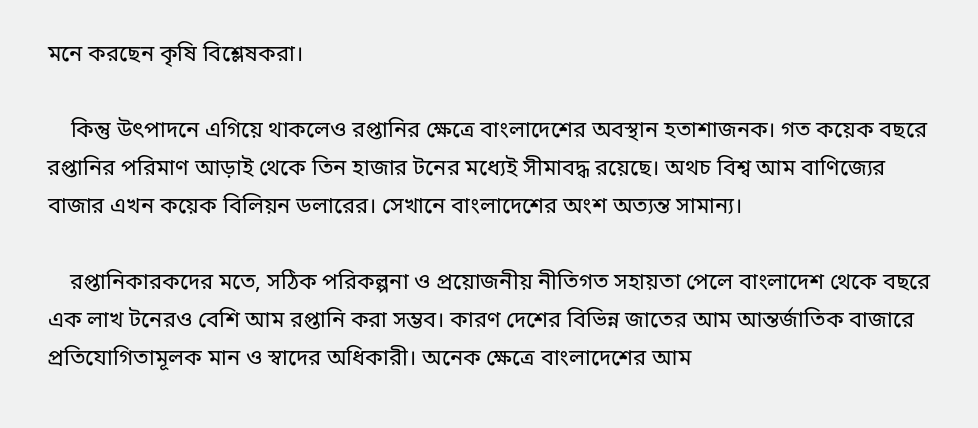মনে করছেন কৃষি বিশ্লেষকরা।

    কিন্তু উৎপাদনে এগিয়ে থাকলেও রপ্তানির ক্ষেত্রে বাংলাদেশের অবস্থান হতাশাজনক। গত কয়েক বছরে রপ্তানির পরিমাণ আড়াই থেকে তিন হাজার টনের মধ্যেই সীমাবদ্ধ রয়েছে। অথচ বিশ্ব আম বাণিজ্যের বাজার এখন কয়েক বিলিয়ন ডলারের। সেখানে বাংলাদেশের অংশ অত্যন্ত সামান্য।

    রপ্তানিকারকদের মতে, সঠিক পরিকল্পনা ও প্রয়োজনীয় নীতিগত সহায়তা পেলে বাংলাদেশ থেকে বছরে এক লাখ টনেরও বেশি আম রপ্তানি করা সম্ভব। কারণ দেশের বিভিন্ন জাতের আম আন্তর্জাতিক বাজারে প্রতিযোগিতামূলক মান ও স্বাদের অধিকারী। অনেক ক্ষেত্রে বাংলাদেশের আম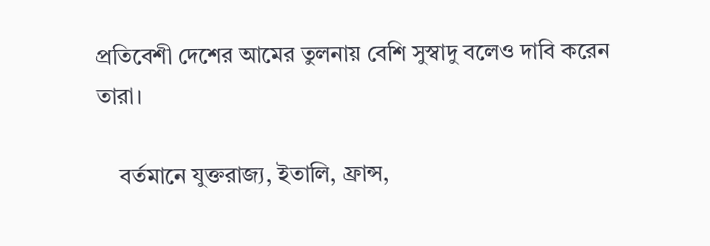প্রতিবেশী দেশের আমের তুলনায় বেশি সুস্বাদু বলেও দাবি করেন তারা।

    বর্তমানে যুক্তরাজ্য, ইতালি, ফ্রান্স,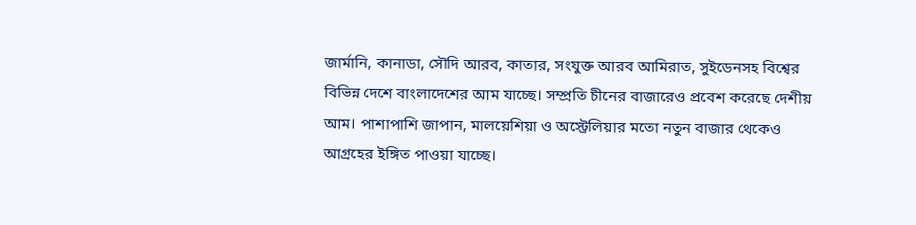জার্মানি, কানাডা, সৌদি আরব, কাতার, সংযুক্ত আরব আমিরাত, সুইডেনসহ বিশ্বের বিভিন্ন দেশে বাংলাদেশের আম যাচ্ছে। সম্প্রতি চীনের বাজারেও প্রবেশ করেছে দেশীয় আম। পাশাপাশি জাপান, মালয়েশিয়া ও অস্ট্রেলিয়ার মতো নতুন বাজার থেকেও আগ্রহের ইঙ্গিত পাওয়া যাচ্ছে।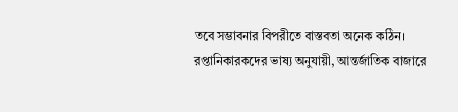তবে সম্ভাবনার বিপরীতে বাস্তবতা অনেক কঠিন। রপ্তানিকারকদের ভাষ্য অনুযায়ী, আন্তর্জাতিক বাজারে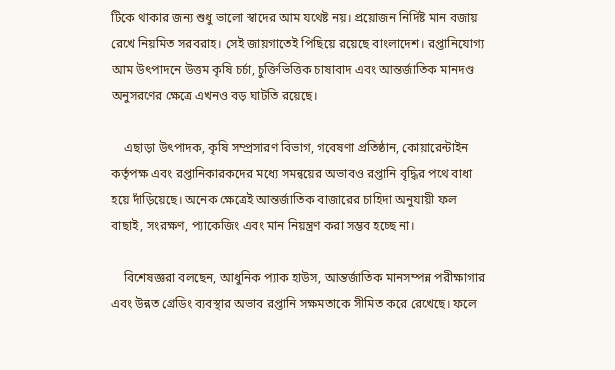টিকে থাকার জন্য শুধু ভালো স্বাদের আম যথেষ্ট নয়। প্রয়োজন নির্দিষ্ট মান বজায় রেখে নিয়মিত সরবরাহ। সেই জায়গাতেই পিছিয়ে রয়েছে বাংলাদেশ। রপ্তানিযোগ্য আম উৎপাদনে উত্তম কৃষি চর্চা, চুক্তিভিত্তিক চাষাবাদ এবং আন্তর্জাতিক মানদণ্ড অনুসরণের ক্ষেত্রে এখনও বড় ঘাটতি রয়েছে।

    এছাড়া উৎপাদক, কৃষি সম্প্রসারণ বিভাগ, গবেষণা প্রতিষ্ঠান, কোয়ারেন্টাইন কর্তৃপক্ষ এবং রপ্তানিকারকদের মধ্যে সমন্বয়ের অভাবও রপ্তানি বৃদ্ধির পথে বাধা হয়ে দাঁড়িয়েছে। অনেক ক্ষেত্রেই আন্তর্জাতিক বাজারের চাহিদা অনুযায়ী ফল বাছাই, সংরক্ষণ, প্যাকেজিং এবং মান নিয়ন্ত্রণ করা সম্ভব হচ্ছে না।

    বিশেষজ্ঞরা বলছেন, আধুনিক প্যাক হাউস, আন্তর্জাতিক মানসম্পন্ন পরীক্ষাগার এবং উন্নত গ্রেডিং ব্যবস্থার অভাব রপ্তানি সক্ষমতাকে সীমিত করে রেখেছে। ফলে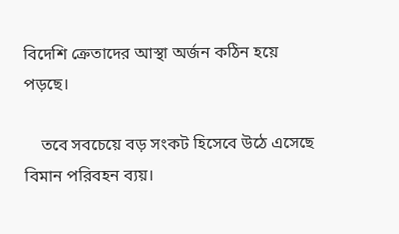বিদেশি ক্রেতাদের আস্থা অর্জন কঠিন হয়ে পড়ছে।

    তবে সবচেয়ে বড় সংকট হিসেবে উঠে এসেছে বিমান পরিবহন ব্যয়।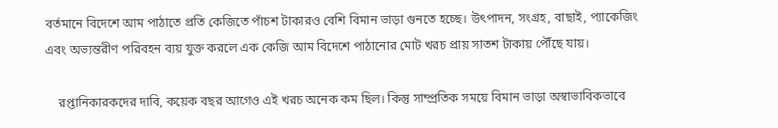বর্তমানে বিদেশে আম পাঠাতে প্রতি কেজিতে পাঁচশ টাকারও বেশি বিমান ভাড়া গুনতে হচ্ছে। উৎপাদন, সংগ্রহ, বাছাই, প্যাকেজিং এবং অভ্যন্তরীণ পরিবহন ব্যয় যুক্ত করলে এক কেজি আম বিদেশে পাঠানোর মোট খরচ প্রায় সাতশ টাকায় পৌঁছে যায়।

    রপ্তানিকারকদের দাবি, কয়েক বছর আগেও এই খরচ অনেক কম ছিল। কিন্তু সাম্প্রতিক সময়ে বিমান ভাড়া অস্বাভাবিকভাবে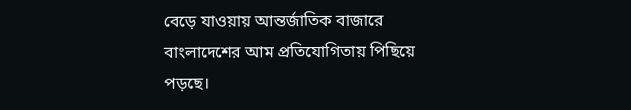বেড়ে যাওয়ায় আন্তর্জাতিক বাজারে বাংলাদেশের আম প্রতিযোগিতায় পিছিয়ে পড়ছে।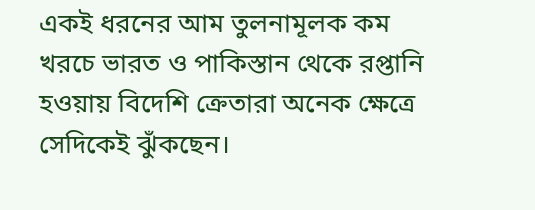একই ধরনের আম তুলনামূলক কম খরচে ভারত ও পাকিস্তান থেকে রপ্তানি হওয়ায় বিদেশি ক্রেতারা অনেক ক্ষেত্রে সেদিকেই ঝুঁকছেন।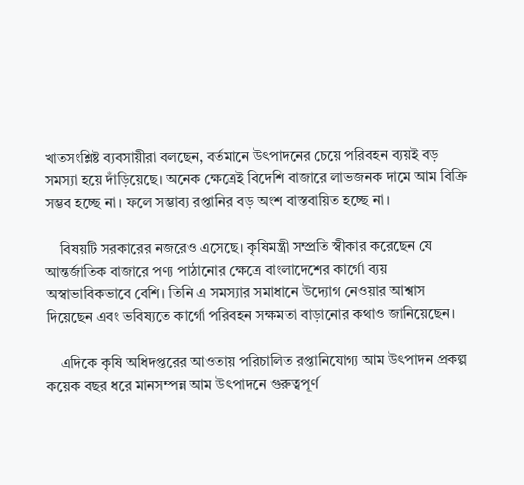খাতসংশ্লিষ্ট ব্যবসায়ীরা বলছেন, বর্তমানে উৎপাদনের চেয়ে পরিবহন ব্যয়ই বড় সমস্যা হয়ে দাঁড়িয়েছে। অনেক ক্ষেত্রেই বিদেশি বাজারে লাভজনক দামে আম বিক্রি সম্ভব হচ্ছে না। ফলে সম্ভাব্য রপ্তানির বড় অংশ বাস্তবায়িত হচ্ছে না।

    বিষয়টি সরকারের নজরেও এসেছে। কৃষিমন্ত্রী সম্প্রতি স্বীকার করেছেন যে আন্তর্জাতিক বাজারে পণ্য পাঠানোর ক্ষেত্রে বাংলাদেশের কার্গো ব্যয় অস্বাভাবিকভাবে বেশি। তিনি এ সমস্যার সমাধানে উদ্যোগ নেওয়ার আশ্বাস দিয়েছেন এবং ভবিষ্যতে কার্গো পরিবহন সক্ষমতা বাড়ানোর কথাও জানিয়েছেন।

    এদিকে কৃষি অধিদপ্তরের আওতায় পরিচালিত রপ্তানিযোগ্য আম উৎপাদন প্রকল্প কয়েক বছর ধরে মানসম্পন্ন আম উৎপাদনে গুরুত্বপূর্ণ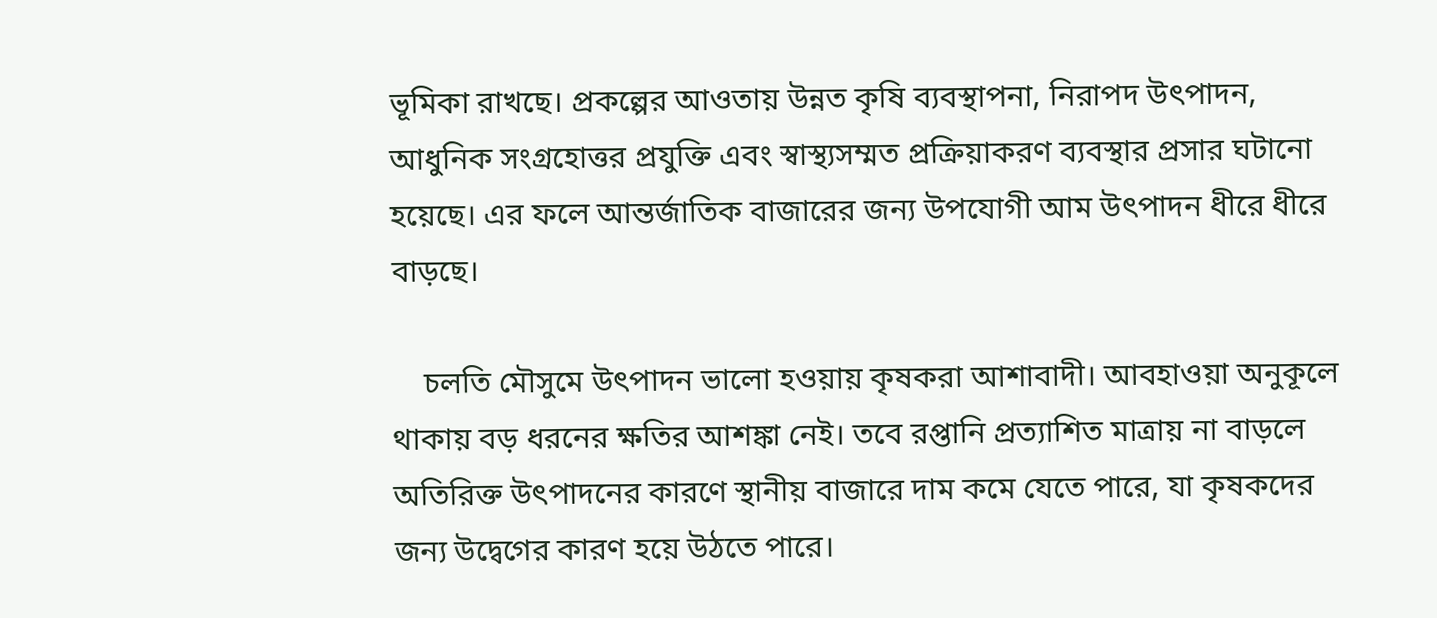ভূমিকা রাখছে। প্রকল্পের আওতায় উন্নত কৃষি ব্যবস্থাপনা, নিরাপদ উৎপাদন, আধুনিক সংগ্রহোত্তর প্রযুক্তি এবং স্বাস্থ্যসম্মত প্রক্রিয়াকরণ ব্যবস্থার প্রসার ঘটানো হয়েছে। এর ফলে আন্তর্জাতিক বাজারের জন্য উপযোগী আম উৎপাদন ধীরে ধীরে বাড়ছে।

    চলতি মৌসুমে উৎপাদন ভালো হওয়ায় কৃষকরা আশাবাদী। আবহাওয়া অনুকূলে থাকায় বড় ধরনের ক্ষতির আশঙ্কা নেই। তবে রপ্তানি প্রত্যাশিত মাত্রায় না বাড়লে অতিরিক্ত উৎপাদনের কারণে স্থানীয় বাজারে দাম কমে যেতে পারে, যা কৃষকদের জন্য উদ্বেগের কারণ হয়ে উঠতে পারে।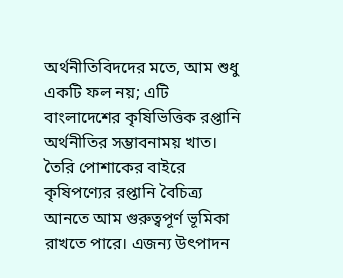অর্থনীতিবিদদের মতে, আম শুধু একটি ফল নয়; এটি বাংলাদেশের কৃষিভিত্তিক রপ্তানি অর্থনীতির সম্ভাবনাময় খাত। তৈরি পোশাকের বাইরে কৃষিপণ্যের রপ্তানি বৈচিত্র্য আনতে আম গুরুত্বপূর্ণ ভূমিকা রাখতে পারে। এজন্য উৎপাদন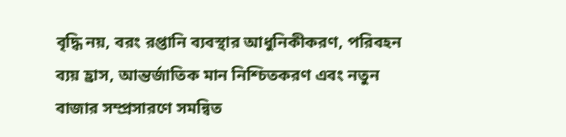বৃদ্ধি নয়, বরং রপ্তানি ব্যবস্থার আধুনিকীকরণ, পরিবহন ব্যয় হ্রাস, আন্তর্জাতিক মান নিশ্চিতকরণ এবং নতুন বাজার সম্প্রসারণে সমন্বিত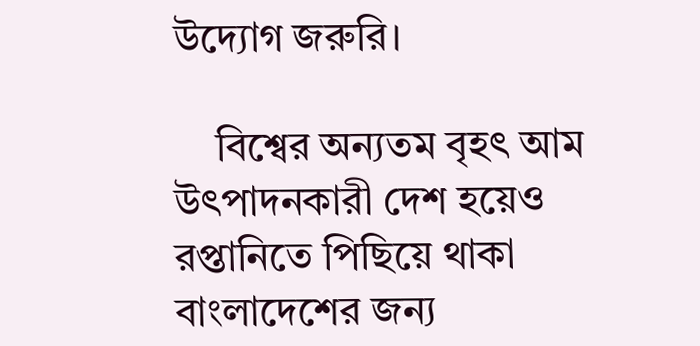উদ্যোগ জরুরি।

    বিশ্বের অন্যতম বৃহৎ আম উৎপাদনকারী দেশ হয়েও রপ্তানিতে পিছিয়ে থাকা বাংলাদেশের জন্য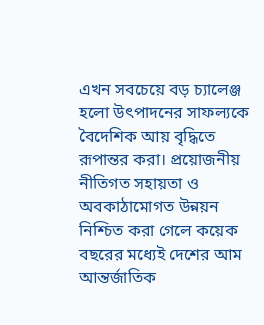এখন সবচেয়ে বড় চ্যালেঞ্জ হলো উৎপাদনের সাফল্যকে বৈদেশিক আয় বৃদ্ধিতে রূপান্তর করা। প্রয়োজনীয় নীতিগত সহায়তা ও অবকাঠামোগত উন্নয়ন নিশ্চিত করা গেলে কয়েক বছরের মধ্যেই দেশের আম আন্তর্জাতিক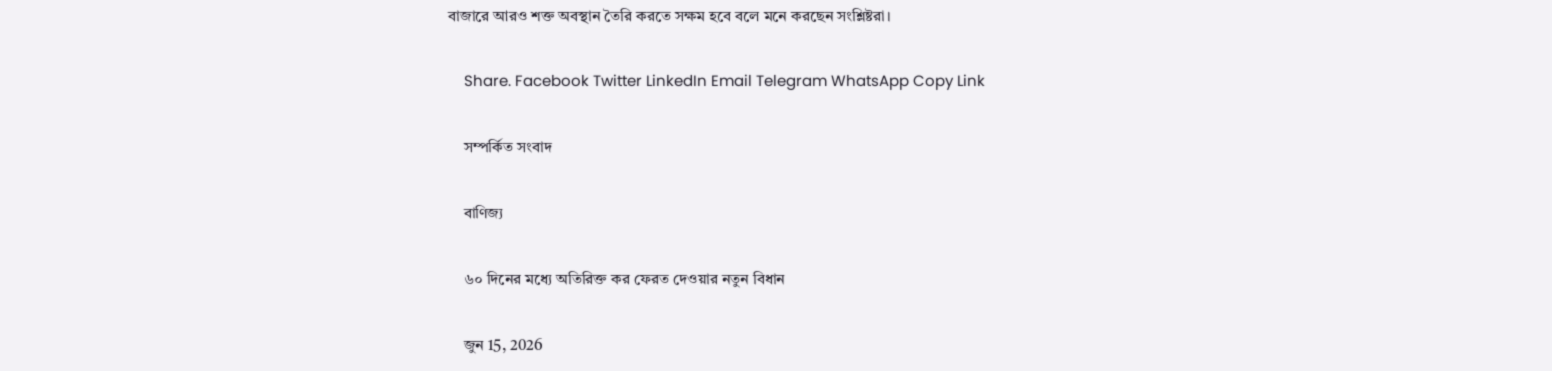বাজারে আরও শক্ত অবস্থান তৈরি করতে সক্ষম হবে বলে মনে করছেন সংশ্লিষ্টরা।

    Share. Facebook Twitter LinkedIn Email Telegram WhatsApp Copy Link

    সম্পর্কিত সংবাদ

    বাণিজ্য

    ৬০ দিনের মধ্যে অতিরিক্ত কর ফেরত দেওয়ার নতুন বিধান

    জুন 15, 2026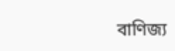বাণিজ্য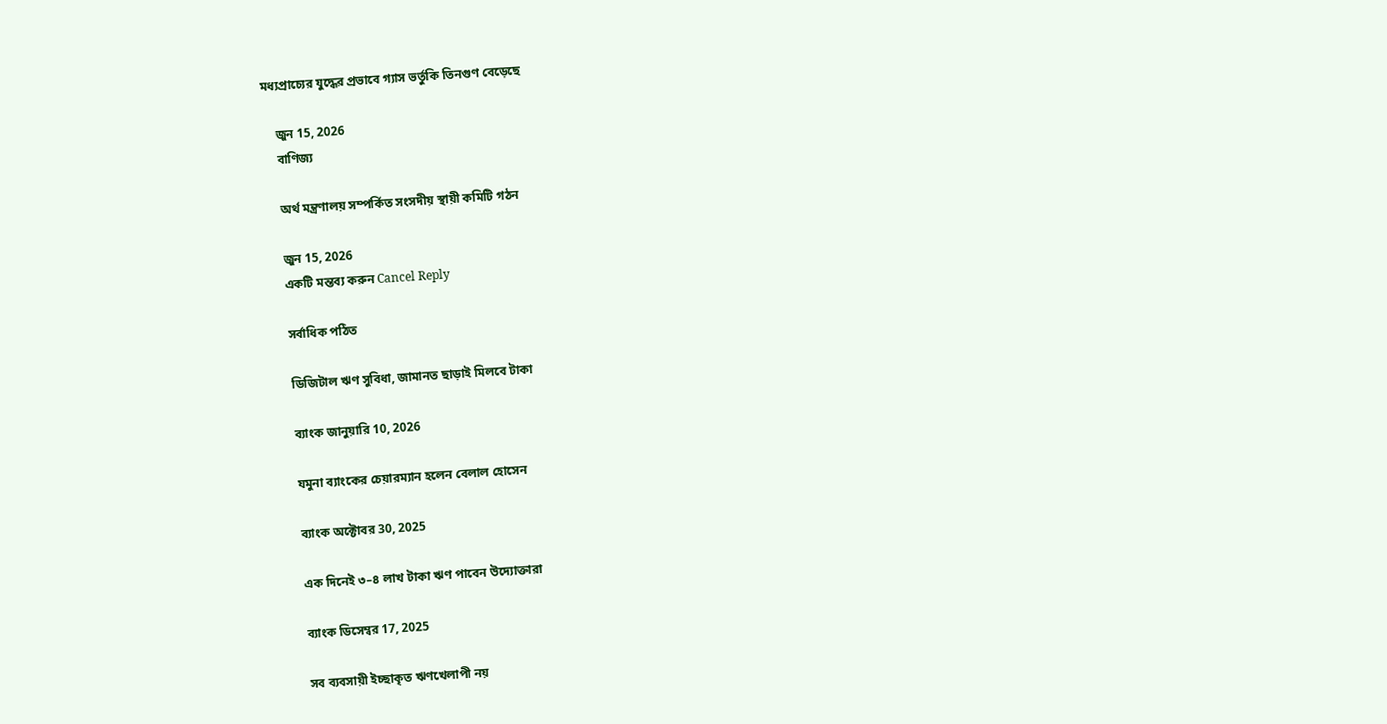মধ্যপ্রাচ্যের যুদ্ধের প্রভাবে গ্যাস ভর্তুকি তিনগুণ বেড়েছে

    জুন 15, 2026
    বাণিজ্য

    অর্থ মন্ত্রণালয় সম্পর্কিত সংসদীয় স্থায়ী কমিটি গঠন

    জুন 15, 2026
    একটি মন্তব্য করুন Cancel Reply

    সর্বাধিক পঠিত

    ডিজিটাল ঋণ সুবিধা, জামানত ছাড়াই মিলবে টাকা

    ব্যাংক জানুয়ারি 10, 2026

    যমুনা ব্যাংকের চেয়ারম্যান হলেন বেলাল হোসেন

    ব্যাংক অক্টোবর 30, 2025

    এক দিনেই ৩–৪ লাখ টাকা ঋণ পাবেন উদ্যোক্তারা

    ব্যাংক ডিসেম্বর 17, 2025

    সব ব্যবসায়ী ইচ্ছাকৃত ঋণখেলাপী নয়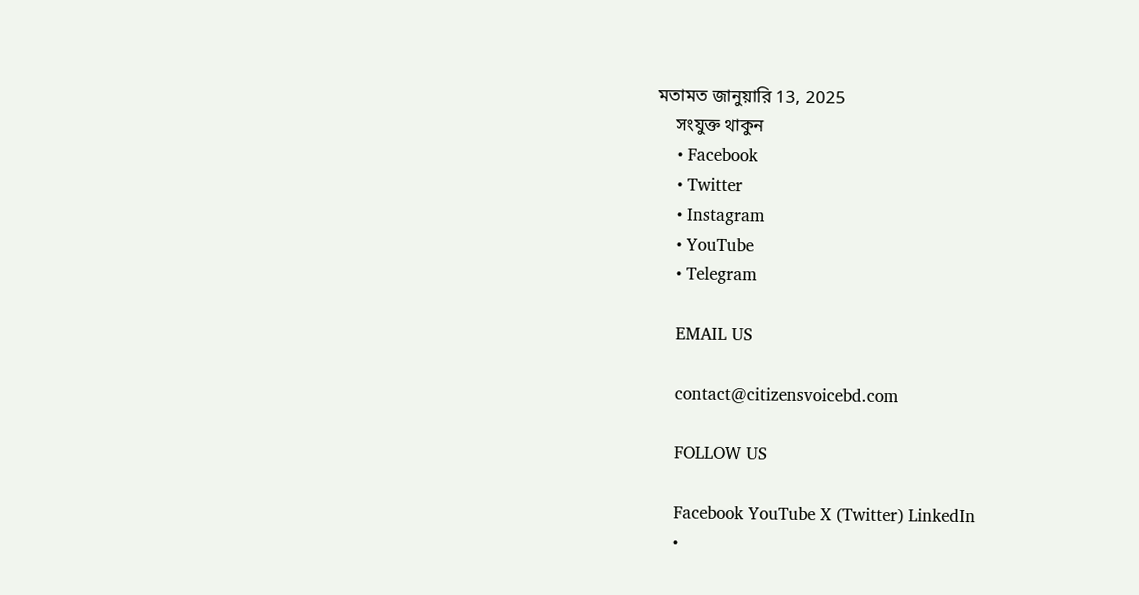মতামত জানুয়ারি 13, 2025
    সংযুক্ত থাকুন
    • Facebook
    • Twitter
    • Instagram
    • YouTube
    • Telegram

    EMAIL US

    contact@citizensvoicebd.com

    FOLLOW US

    Facebook YouTube X (Twitter) LinkedIn
    •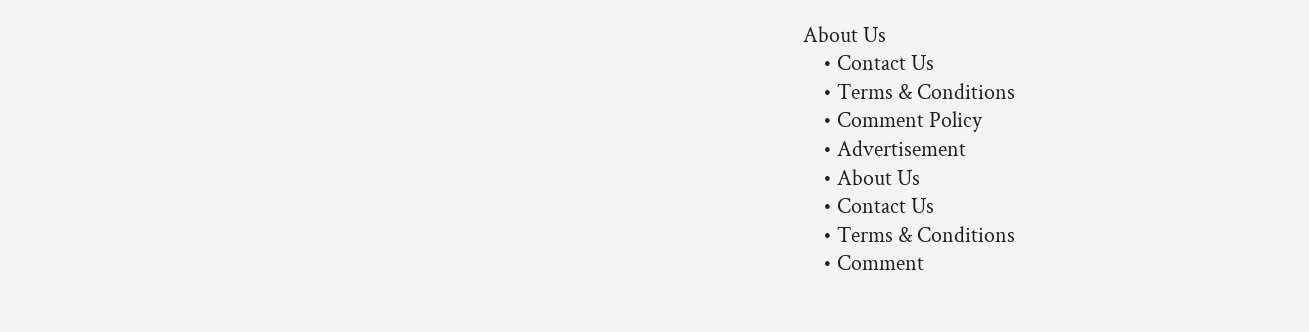About Us
    • Contact Us
    • Terms & Conditions
    • Comment Policy
    • Advertisement
    • About Us
    • Contact Us
    • Terms & Conditions
    • Comment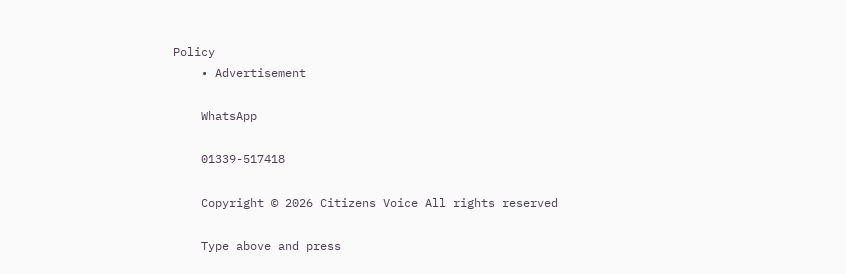Policy
    • Advertisement

    WhatsApp

    01339-517418

    Copyright © 2026 Citizens Voice All rights reserved

    Type above and press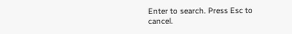Enter to search. Press Esc to cancel.